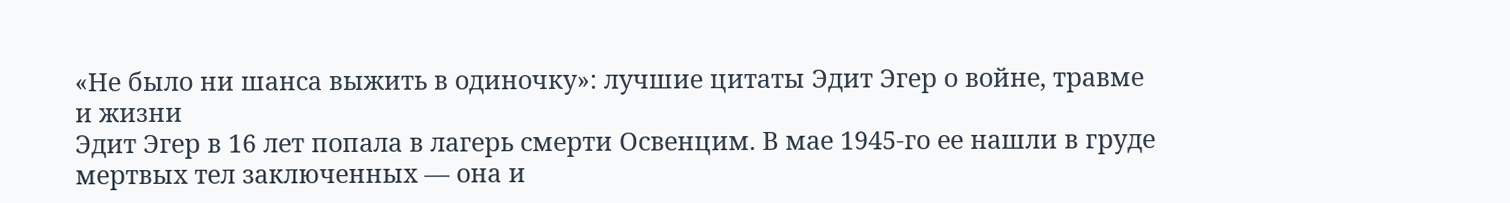«Не было ни шанса выжить в одиночку»: лучшие цитаты Эдит Эгер о войне, травме и жизни
Эдит Эгер в 16 лет попала в лагерь смерти Освенцим. В мае 1945-го ее нашли в груде мертвых тел заключенных — она и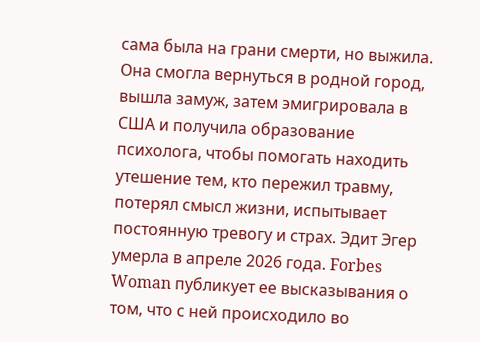сама была на грани смерти, но выжила. Она смогла вернуться в родной город, вышла замуж, затем эмигрировала в США и получила образование психолога, чтобы помогать находить утешение тем, кто пережил травму, потерял смысл жизни, испытывает постоянную тревогу и страх. Эдит Эгер умерла в апреле 2026 года. Forbes Woman публикует ее высказывания о том, что с ней происходило во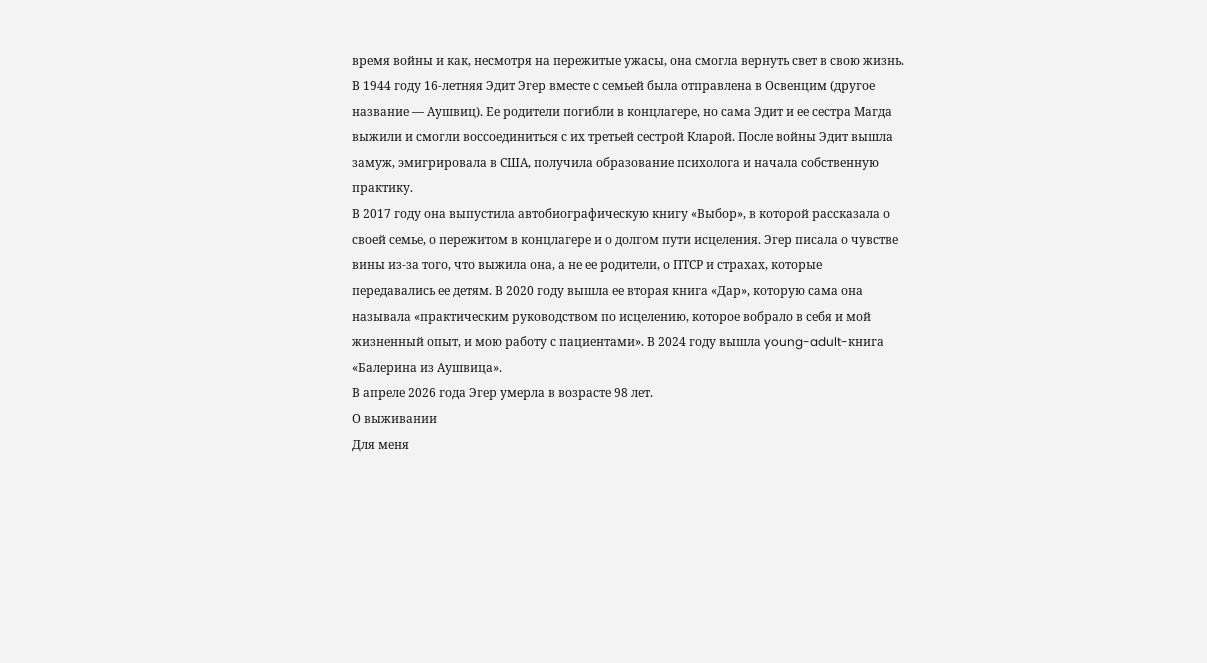время войны и как, несмотря на пережитые ужасы, она смогла вернуть свет в свою жизнь.
В 1944 году 16-летняя Эдит Эгер вместе с семьей была отправлена в Освенцим (другое название — Аушвиц). Ее родители погибли в концлагере, но сама Эдит и ее сестра Магда выжили и смогли воссоединиться с их третьей сестрой Кларой. После войны Эдит вышла замуж, эмигрировала в США, получила образование психолога и начала собственную практику.
В 2017 году она выпустила автобиографическую книгу «Выбор», в которой рассказала о своей семье, о пережитом в концлагере и о долгом пути исцеления. Эгер писала о чувстве вины из-за того, что выжила она, а не ее родители, о ПТСР и страхах, которые передавались ее детям. В 2020 году вышла ее вторая книга «Дар», которую сама она называла «практическим руководством по исцелению, которое вобрало в себя и мой жизненный опыт, и мою работу с пациентами». В 2024 году вышла young-adult-книга «Балерина из Аушвица».
В апреле 2026 года Эгер умерла в возрасте 98 лет.
О выживании
Для меня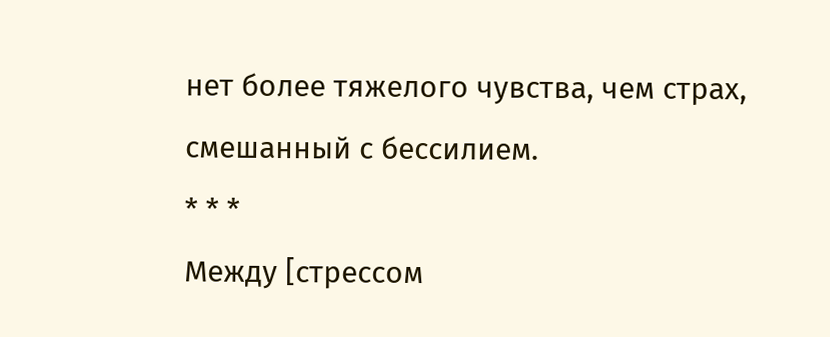нет более тяжелого чувства, чем страх, смешанный с бессилием.
* * *
Между [стрессом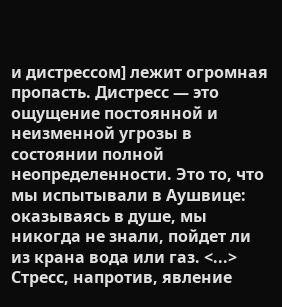и дистрессом] лежит огромная пропасть. Дистресс — это ощущение постоянной и неизменной угрозы в состоянии полной неопределенности. Это то, что мы испытывали в Аушвице: оказываясь в душе, мы никогда не знали, пойдет ли из крана вода или газ. <...> Стресс, напротив, явление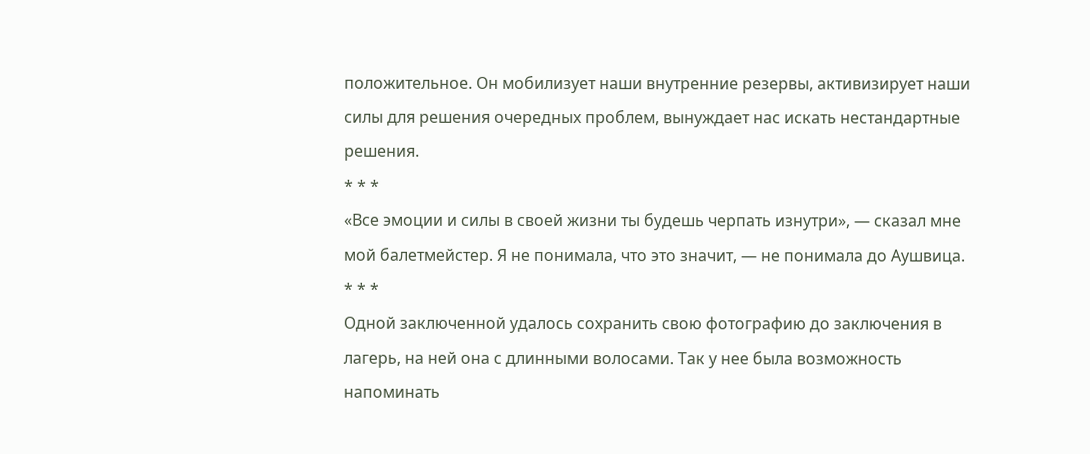положительное. Он мобилизует наши внутренние резервы, активизирует наши силы для решения очередных проблем, вынуждает нас искать нестандартные решения.
* * *
«Все эмоции и силы в своей жизни ты будешь черпать изнутри», — сказал мне мой балетмейстер. Я не понимала, что это значит, — не понимала до Аушвица.
* * *
Одной заключенной удалось сохранить свою фотографию до заключения в лагерь, на ней она с длинными волосами. Так у нее была возможность напоминать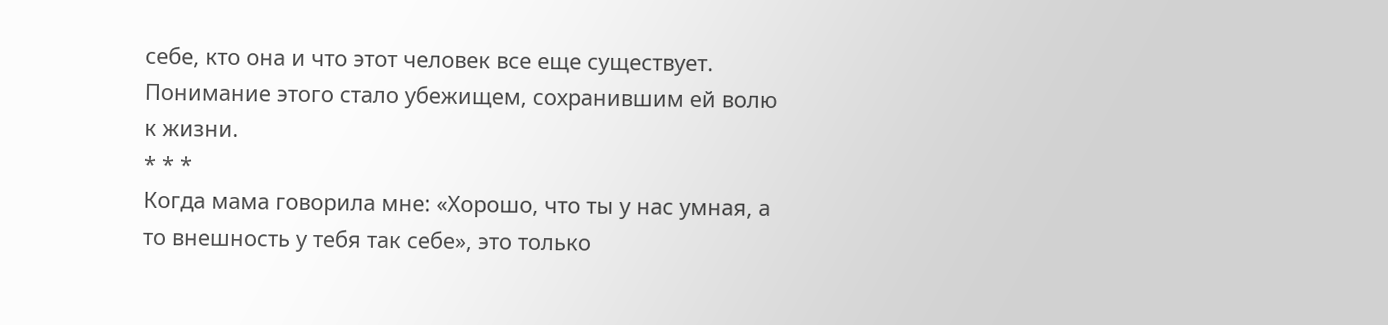себе, кто она и что этот человек все еще существует. Понимание этого стало убежищем, сохранившим ей волю к жизни.
* * *
Когда мама говорила мне: «Хорошо, что ты у нас умная, а то внешность у тебя так себе», это только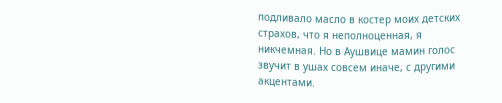подливало масло в костер моих детских страхов, что я неполноценная, я никчемная. Но в Аушвице мамин голос звучит в ушах совсем иначе, с другими акцентами.